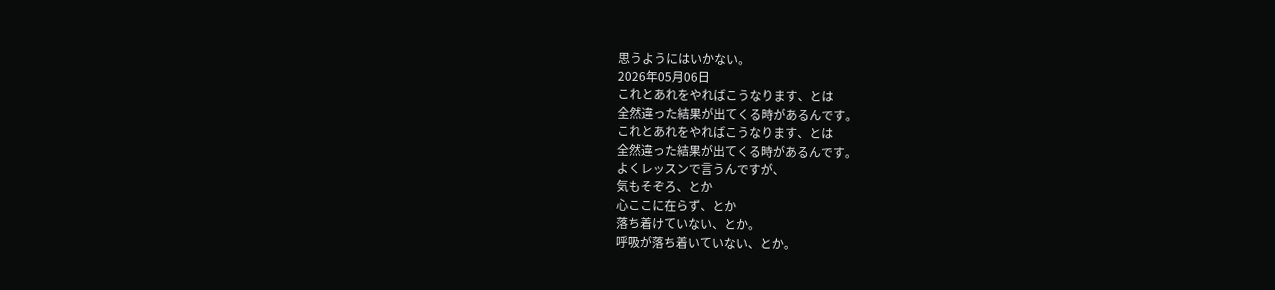思うようにはいかない。
2026年05月06日
これとあれをやればこうなります、とは
全然違った結果が出てくる時があるんです。
これとあれをやればこうなります、とは
全然違った結果が出てくる時があるんです。
よくレッスンで言うんですが、
気もそぞろ、とか
心ここに在らず、とか
落ち着けていない、とか。
呼吸が落ち着いていない、とか。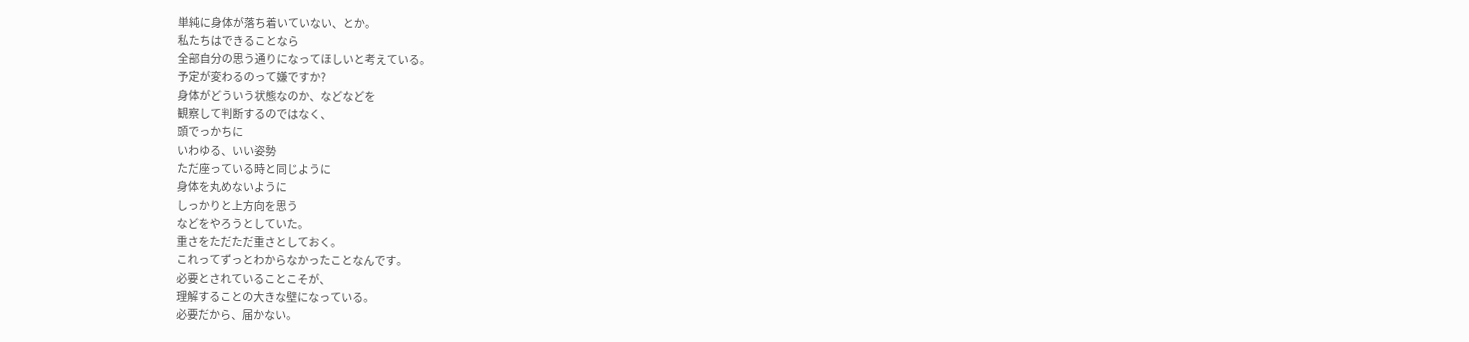単純に身体が落ち着いていない、とか。
私たちはできることなら
全部自分の思う通りになってほしいと考えている。
予定が変わるのって嫌ですか?
身体がどういう状態なのか、などなどを
観察して判断するのではなく、
頭でっかちに
いわゆる、いい姿勢
ただ座っている時と同じように
身体を丸めないように
しっかりと上方向を思う
などをやろうとしていた。
重さをただただ重さとしておく。
これってずっとわからなかったことなんです。
必要とされていることこそが、
理解することの大きな壁になっている。
必要だから、届かない。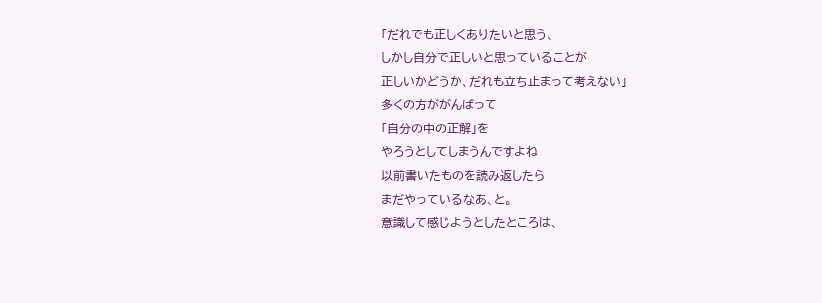「だれでも正しくありたいと思う、
しかし自分で正しいと思っていることが
正しいかどうか、だれも立ち止まって考えない」
多くの方ががんばって
「自分の中の正解」を
やろうとしてしまうんですよね
以前書いたものを読み返したら
まだやっているなあ、と。
意識して感じようとしたところは、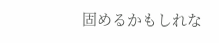固めるかもしれな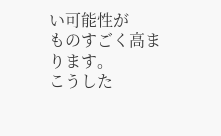い可能性が
ものすごく高まります。
こうした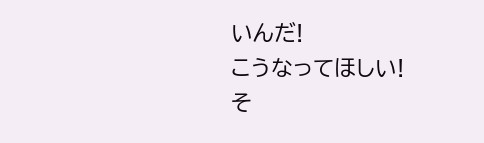いんだ!
こうなってほしい!
そ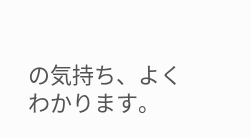の気持ち、よくわかります。